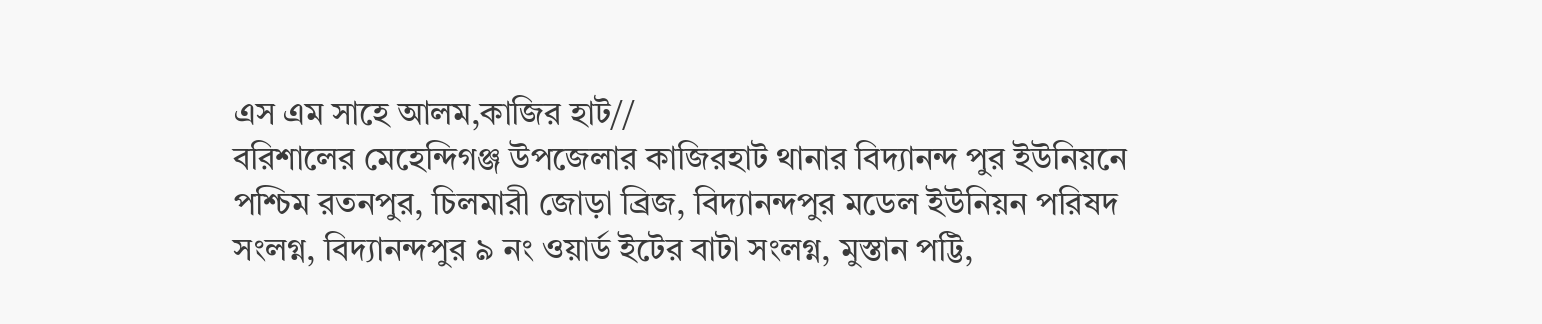এস এম সাহে আলম,কাজির হাট//
বরিশালের মেহেন্দিগঞ্জ উপজেলার কাজিরহাট থানার বিদ্যানন্দ পুর ইউনিয়নে পশ্চিম রতনপুর, চিলমারী জোড়া ব্রিজ, বিদ্যানন্দপুর মডেল ইউনিয়ন পরিষদ সংলগ্ন, বিদ্যানন্দপুর ৯ নং ওয়ার্ড ইটের বাটা সংলগ্ন, মুস্তান পট্টি,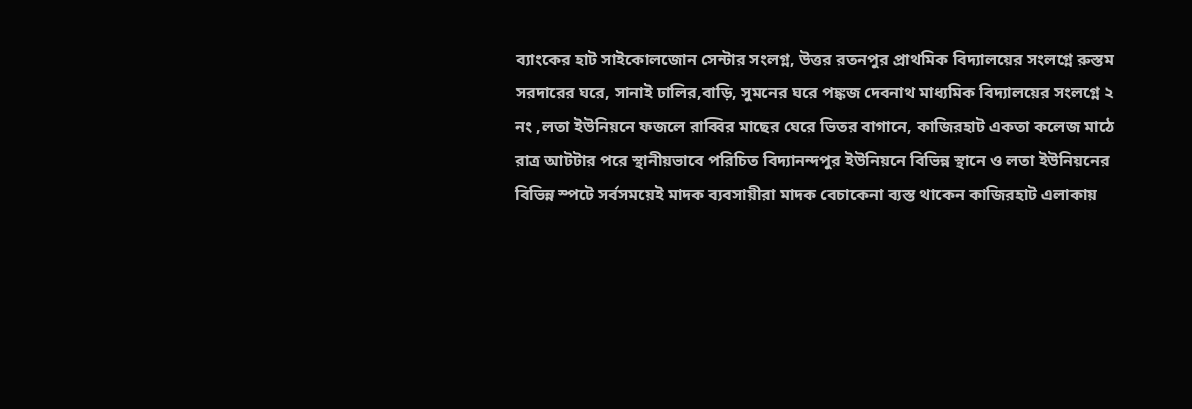ব্যাংকের হাট সাইকোলজোন সেন্টার সংলগ্ন, উত্তর রতনপুর প্রাথমিক বিদ্যালয়ের সংলগ্নে রুস্তম সরদারের ঘরে, সানাই ঢালির,বাড়ি, সুমনের ঘরে পঙ্কজ দেবনাথ মাধ্যমিক বিদ্যালয়ের সংলগ্নে ২ নং ,লতা ইউনিয়নে ফজলে রাব্বির মাছের ঘেরে ভিতর বাগানে, কাজিরহাট একতা কলেজ মাঠে রাত্র আটটার পরে স্থানীয়ভাবে পরিচিত বিদ্যানন্দপুর ইউনিয়নে বিভিন্ন স্থানে ও লতা ইউনিয়নের বিভিন্ন স্পটে সর্বসময়েই মাদক ব্যবসায়ীরা মাদক বেচাকেনা ব্যস্ত থাকেন কাজিরহাট এলাকায়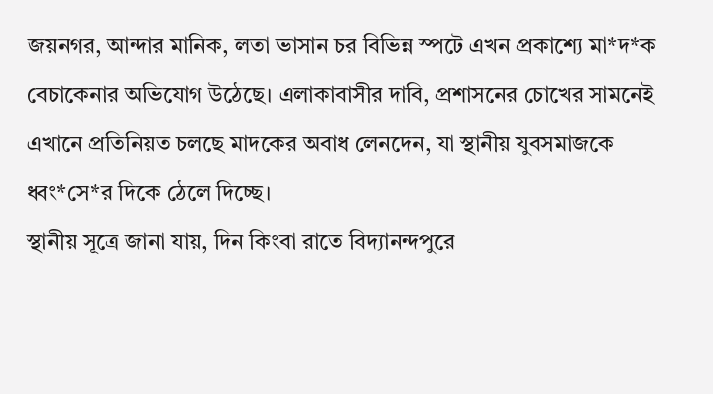জয়নগর, আন্দার মানিক, লতা ভাসান চর বিভিন্ন স্পটে এখন প্রকাশ্যে মা*দ*ক বেচাকেনার অভিযোগ উঠেছে। এলাকাবাসীর দাবি, প্রশাসনের চোখের সামনেই এখানে প্রতিনিয়ত চলছে মাদকের অবাধ লেনদেন, যা স্থানীয় যুবসমাজকে ধ্বং*সে*র দিকে ঠেলে দিচ্ছে।
স্থানীয় সূত্রে জানা যায়, দিন কিংবা রাতে বিদ্যানন্দপুরে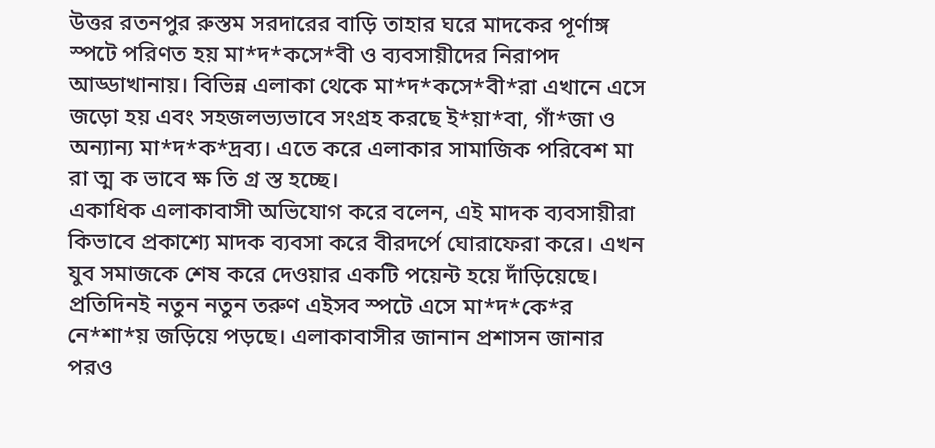উত্তর রতনপুর রুস্তম সরদারের বাড়ি তাহার ঘরে মাদকের পূর্ণাঙ্গ স্পটে পরিণত হয় মা*দ*কসে*বী ও ব্যবসায়ীদের নিরাপদ আড্ডাখানায়। বিভিন্ন এলাকা থেকে মা*দ*কসে*বী*রা এখানে এসে জড়ো হয় এবং সহজলভ্যভাবে সংগ্রহ করছে ই*য়া*বা, গাঁ*জা ও অন্যান্য মা*দ*ক*দ্রব্য। এতে করে এলাকার সামাজিক পরিবেশ মা রা ত্ম ক ভাবে ক্ষ তি গ্র স্ত হচ্ছে।
একাধিক এলাকাবাসী অভিযোগ করে বলেন, এই মাদক ব্যবসায়ীরা কিভাবে প্রকাশ্যে মাদক ব্যবসা করে বীরদর্পে ঘোরাফেরা করে। এখন যুব সমাজকে শেষ করে দেওয়ার একটি পয়েন্ট হয়ে দাঁড়িয়েছে। প্রতিদিনই নতুন নতুন তরুণ এইসব স্পটে এসে মা*দ*কে*র নে*শা*য় জড়িয়ে পড়ছে। এলাকাবাসীর জানান প্রশাসন জানার পরও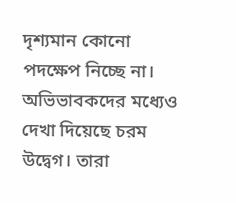দৃশ্যমান কোনো পদক্ষেপ নিচ্ছে না।
অভিভাবকদের মধ্যেও দেখা দিয়েছে চরম উদ্বেগ। তারা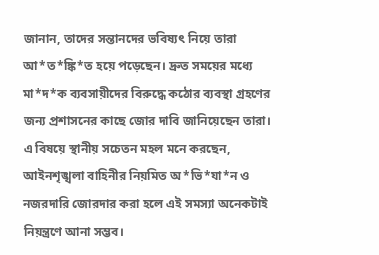জানান, তাদের সন্তানদের ভবিষ্যৎ নিয়ে তারা আ*ত*ঙ্কি*ত হয়ে পড়েছেন। দ্রুত সময়ের মধ্যে মা*দ*ক ব্যবসায়ীদের বিরুদ্ধে কঠোর ব্যবস্থা গ্রহণের জন্য প্রশাসনের কাছে জোর দাবি জানিয়েছেন তারা।
এ বিষয়ে স্থানীয় সচেতন মহল মনে করছেন, আইনশৃঙ্খলা বাহিনীর নিয়মিত অ*ভি*যা*ন ও নজরদারি জোরদার করা হলে এই সমস্যা অনেকটাই নিয়ন্ত্রণে আনা সম্ভব।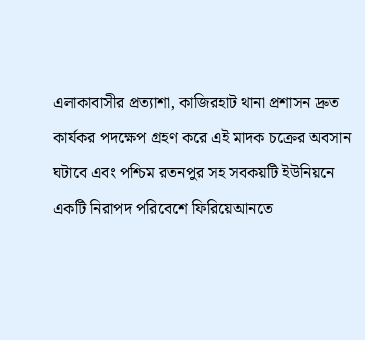এলাকাবাসীর প্রত্যাশা, কাজিরহাট থানা প্রশাসন দ্রুত কার্যকর পদক্ষেপ গ্রহণ করে এই মাদক চক্রের অবসান ঘটাবে এবং পশ্চিম রতনপুর সহ সবকয়টি ইউনিয়নে একটি নিরাপদ পরিবেশে ফিরিয়েআনতে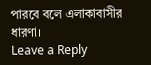পারবে বলে এলাকাবাসীর ধারণা।
Leave a Reply